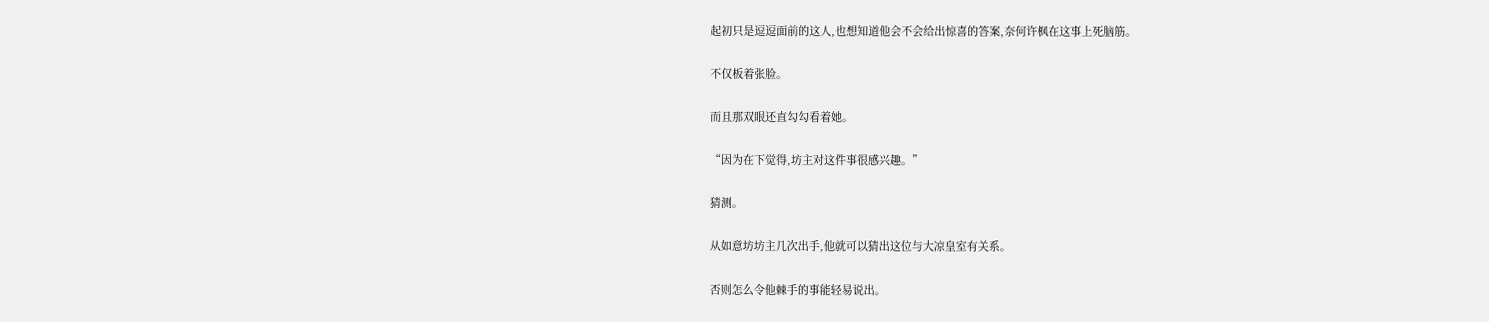起初只是逗逗面前的这人,也想知道他会不会给出惊喜的答案,奈何许枫在这事上死脑筋。

不仅板着张脸。

而且那双眼还直勾勾看着她。

“因为在下觉得,坊主对这件事很感兴趣。”

猜测。

从如意坊坊主几次出手,他就可以猜出这位与大凉皇室有关系。

否则怎么令他棘手的事能轻易说出。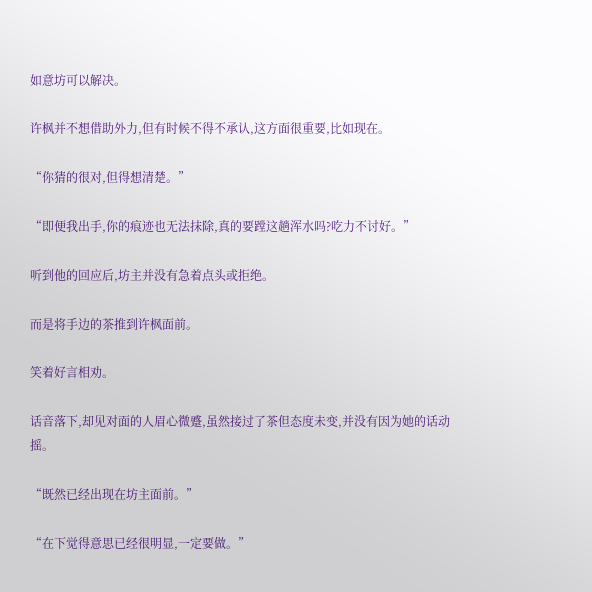如意坊可以解决。

许枫并不想借助外力,但有时候不得不承认,这方面很重要,比如现在。

“你猜的很对,但得想清楚。”

“即便我出手,你的痕迹也无法抹除,真的要蹚这趟浑水吗?吃力不讨好。”

听到他的回应后,坊主并没有急着点头或拒绝。

而是将手边的茶推到许枫面前。

笑着好言相劝。

话音落下,却见对面的人眉心微蹙,虽然接过了茶但态度未变,并没有因为她的话动摇。

“既然已经出现在坊主面前。”

“在下觉得意思已经很明显,一定要做。”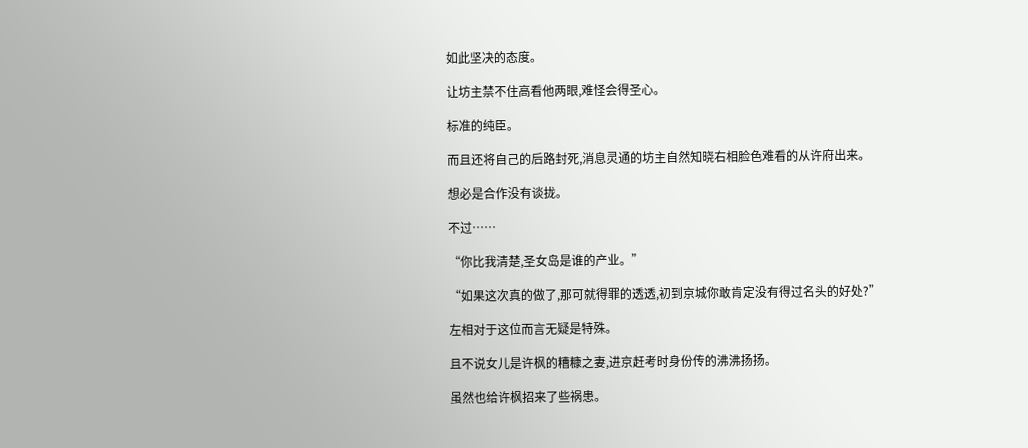如此坚决的态度。

让坊主禁不住高看他两眼,难怪会得圣心。

标准的纯臣。

而且还将自己的后路封死,消息灵通的坊主自然知晓右相脸色难看的从许府出来。

想必是合作没有谈拢。

不过……

“你比我清楚,圣女岛是谁的产业。”

“如果这次真的做了,那可就得罪的透透,初到京城你敢肯定没有得过名头的好处?”

左相对于这位而言无疑是特殊。

且不说女儿是许枫的糟糠之妻,进京赶考时身份传的沸沸扬扬。

虽然也给许枫招来了些祸患。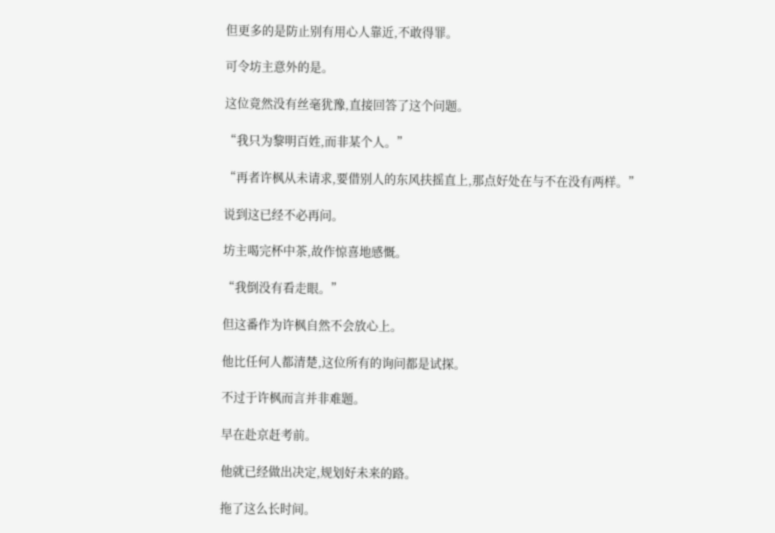但更多的是防止别有用心人靠近,不敢得罪。

可令坊主意外的是。

这位竟然没有丝毫犹豫,直接回答了这个问题。

“我只为黎明百姓,而非某个人。”

“再者许枫从未请求,要借别人的东风扶摇直上,那点好处在与不在没有两样。”

说到这已经不必再问。

坊主喝完杯中茶,故作惊喜地感慨。

“我倒没有看走眼。”

但这番作为许枫自然不会放心上。

他比任何人都清楚,这位所有的询问都是试探。

不过于许枫而言并非难题。

早在赴京赶考前。

他就已经做出决定,规划好未来的路。

拖了这么长时间。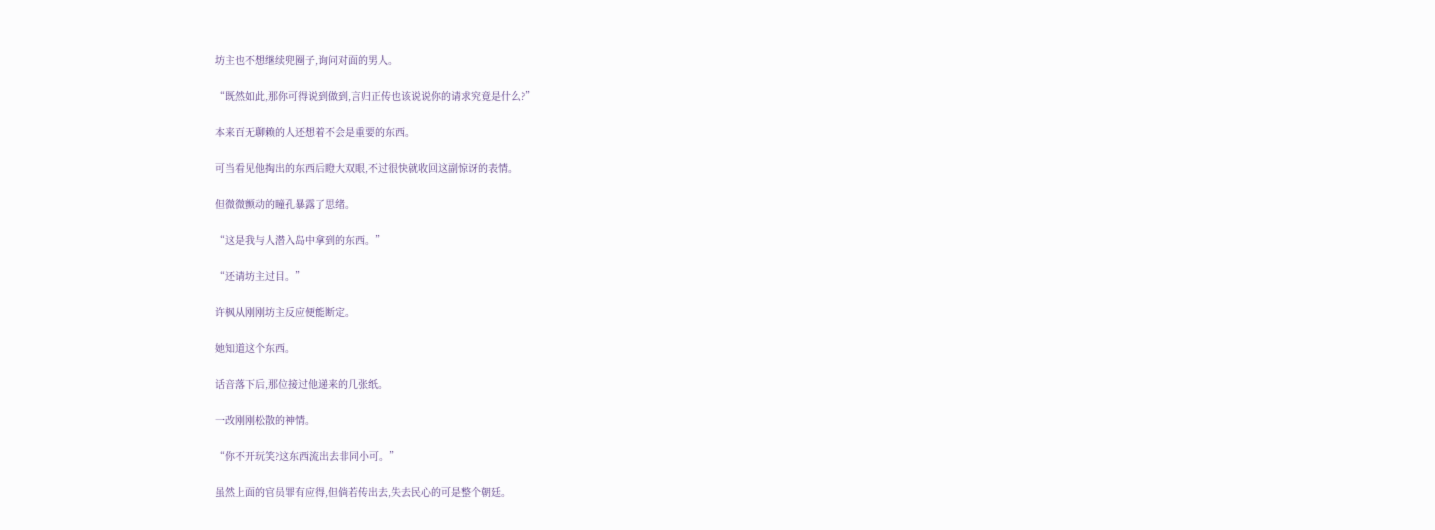坊主也不想继续兜圈子,询问对面的男人。

“既然如此,那你可得说到做到,言归正传也该说说你的请求究竟是什么?”

本来百无聊赖的人还想着不会是重要的东西。

可当看见他掏出的东西后瞪大双眼,不过很快就收回这副惊讶的表情。

但微微颤动的瞳孔暴露了思绪。

“这是我与人潜入岛中拿到的东西。”

“还请坊主过目。”

许枫从刚刚坊主反应便能断定。

她知道这个东西。

话音落下后,那位接过他递来的几张纸。

一改刚刚松散的神情。

“你不开玩笑?这东西流出去非同小可。”

虽然上面的官员罪有应得,但倘若传出去,失去民心的可是整个朝廷。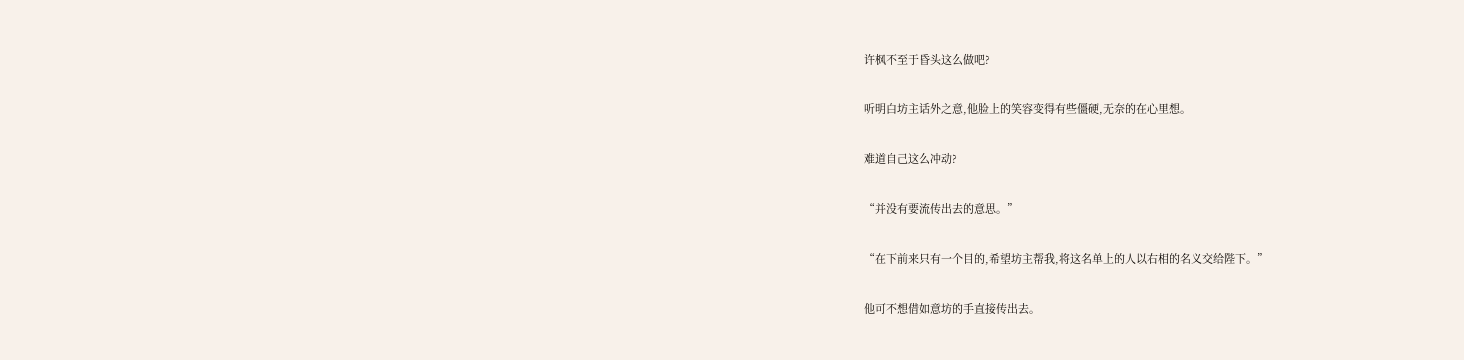许枫不至于昏头这么做吧?

听明白坊主话外之意,他脸上的笑容变得有些僵硬,无奈的在心里想。

难道自己这么冲动?

“并没有要流传出去的意思。”

“在下前来只有一个目的,希望坊主帮我,将这名单上的人以右相的名义交给陛下。”

他可不想借如意坊的手直接传出去。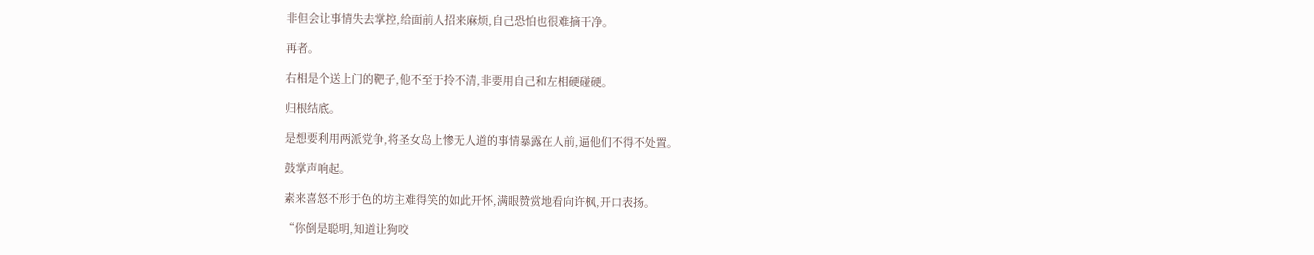非但会让事情失去掌控,给面前人招来麻烦,自己恐怕也很难摘干净。

再者。

右相是个送上门的靶子,他不至于拎不清,非要用自己和左相硬碰硬。

归根结底。

是想要利用两派党争,将圣女岛上惨无人道的事情暴露在人前,逼他们不得不处置。

鼓掌声响起。

素来喜怒不形于色的坊主难得笑的如此开怀,满眼赞赏地看向许枫,开口表扬。

“你倒是聪明,知道让狗咬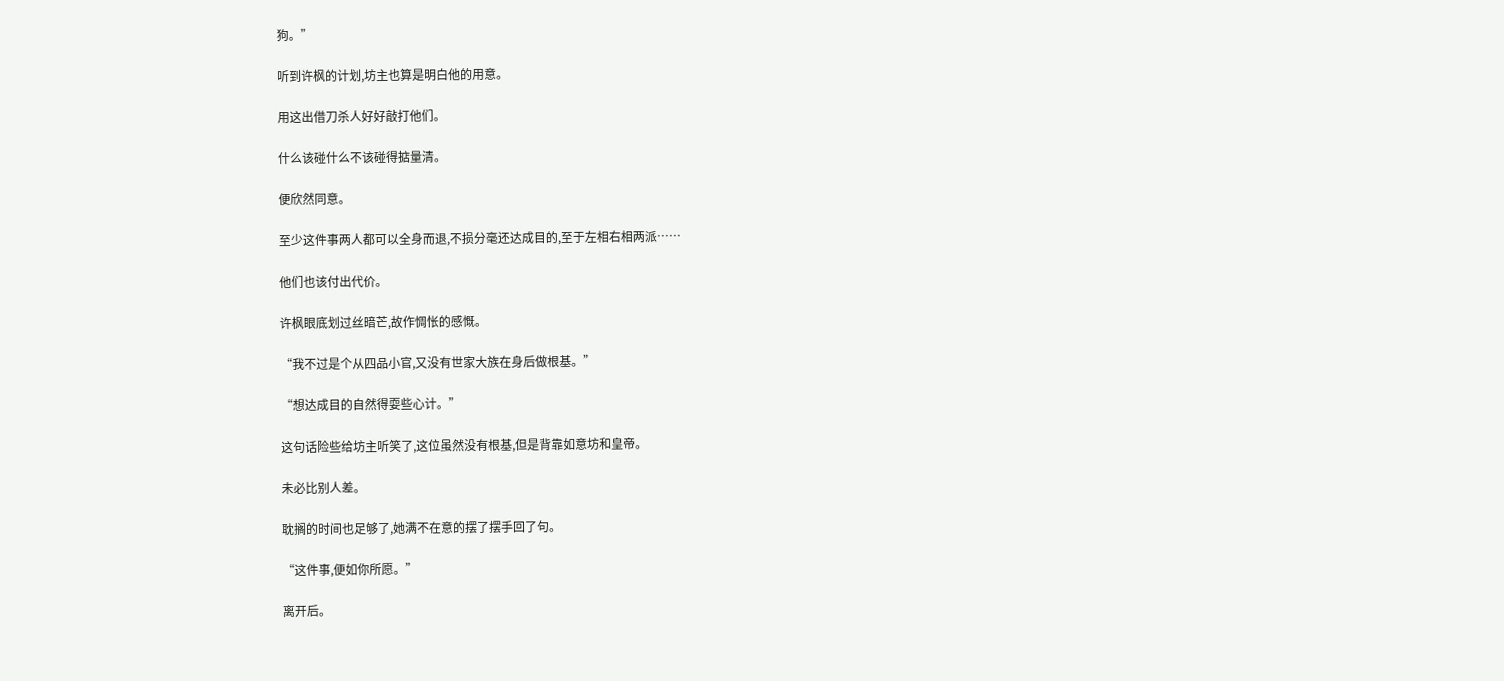狗。”

听到许枫的计划,坊主也算是明白他的用意。

用这出借刀杀人好好敲打他们。

什么该碰什么不该碰得掂量清。

便欣然同意。

至少这件事两人都可以全身而退,不损分毫还达成目的,至于左相右相两派……

他们也该付出代价。

许枫眼底划过丝暗芒,故作惆怅的感慨。

“我不过是个从四品小官,又没有世家大族在身后做根基。”

“想达成目的自然得耍些心计。”

这句话险些给坊主听笑了,这位虽然没有根基,但是背靠如意坊和皇帝。

未必比别人差。

耽搁的时间也足够了,她满不在意的摆了摆手回了句。

“这件事,便如你所愿。”

离开后。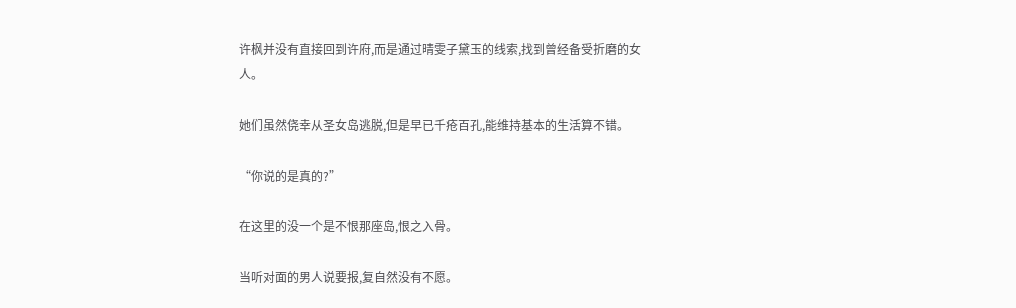许枫并没有直接回到许府,而是通过晴雯子黛玉的线索,找到曾经备受折磨的女人。

她们虽然侥幸从圣女岛逃脱,但是早已千疮百孔,能维持基本的生活算不错。

“你说的是真的?”

在这里的没一个是不恨那座岛,恨之入骨。

当听对面的男人说要报,复自然没有不愿。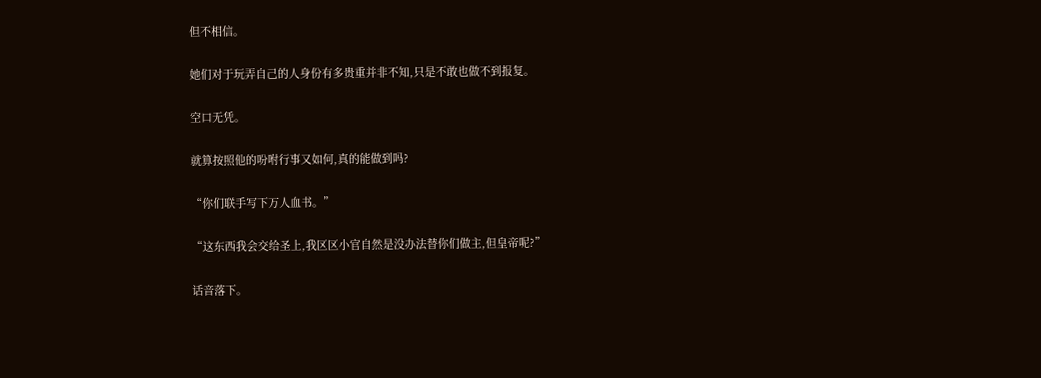但不相信。

她们对于玩弄自己的人身份有多贵重并非不知,只是不敢也做不到报复。

空口无凭。

就算按照他的吩咐行事又如何,真的能做到吗?

“你们联手写下万人血书。”

“这东西我会交给圣上,我区区小官自然是没办法替你们做主,但皇帝呢?”

话音落下。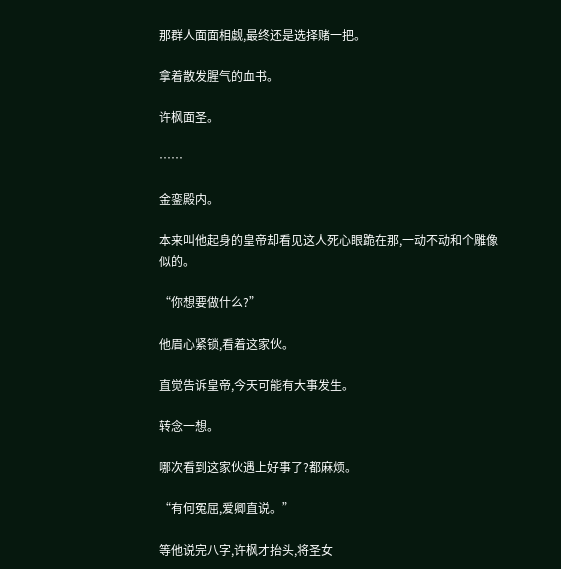那群人面面相觑,最终还是选择赌一把。

拿着散发腥气的血书。

许枫面圣。

……

金銮殿内。

本来叫他起身的皇帝却看见这人死心眼跪在那,一动不动和个雕像似的。

“你想要做什么?”

他眉心紧锁,看着这家伙。

直觉告诉皇帝,今天可能有大事发生。

转念一想。

哪次看到这家伙遇上好事了?都麻烦。

“有何冤屈,爱卿直说。”

等他说完八字,许枫才抬头,将圣女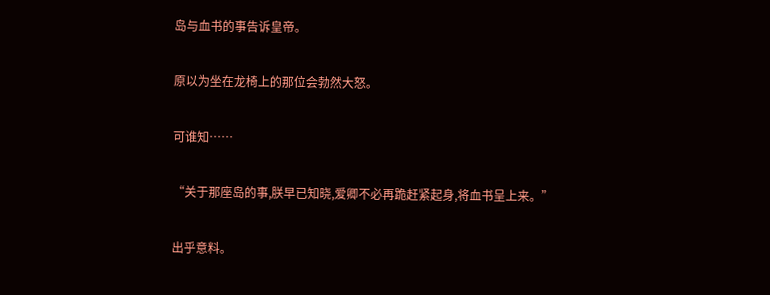岛与血书的事告诉皇帝。

原以为坐在龙椅上的那位会勃然大怒。

可谁知……

“关于那座岛的事,朕早已知晓,爱卿不必再跪赶紧起身,将血书呈上来。”

出乎意料。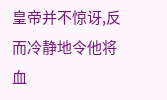皇帝并不惊讶,反而冷静地令他将血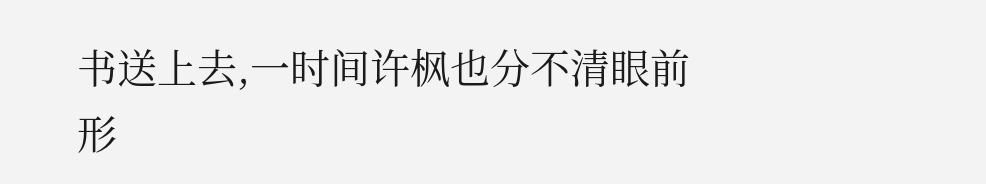书送上去,一时间许枫也分不清眼前形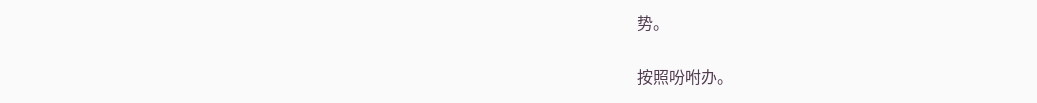势。

按照吩咐办。